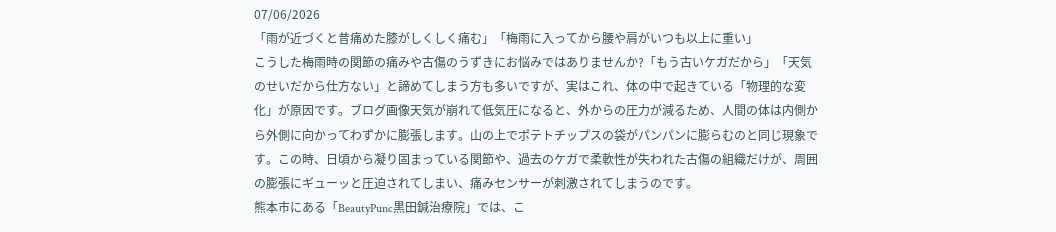07/06/2026
「雨が近づくと昔痛めた膝がしくしく痛む」「梅雨に入ってから腰や肩がいつも以上に重い」
こうした梅雨時の関節の痛みや古傷のうずきにお悩みではありませんか?「もう古いケガだから」「天気のせいだから仕方ない」と諦めてしまう方も多いですが、実はこれ、体の中で起きている「物理的な変化」が原因です。ブログ画像天気が崩れて低気圧になると、外からの圧力が減るため、人間の体は内側から外側に向かってわずかに膨張します。山の上でポテトチップスの袋がパンパンに膨らむのと同じ現象です。この時、日頃から凝り固まっている関節や、過去のケガで柔軟性が失われた古傷の組織だけが、周囲の膨張にギューッと圧迫されてしまい、痛みセンサーが刺激されてしまうのです。
熊本市にある「BeautyPunc黒田鍼治療院」では、こ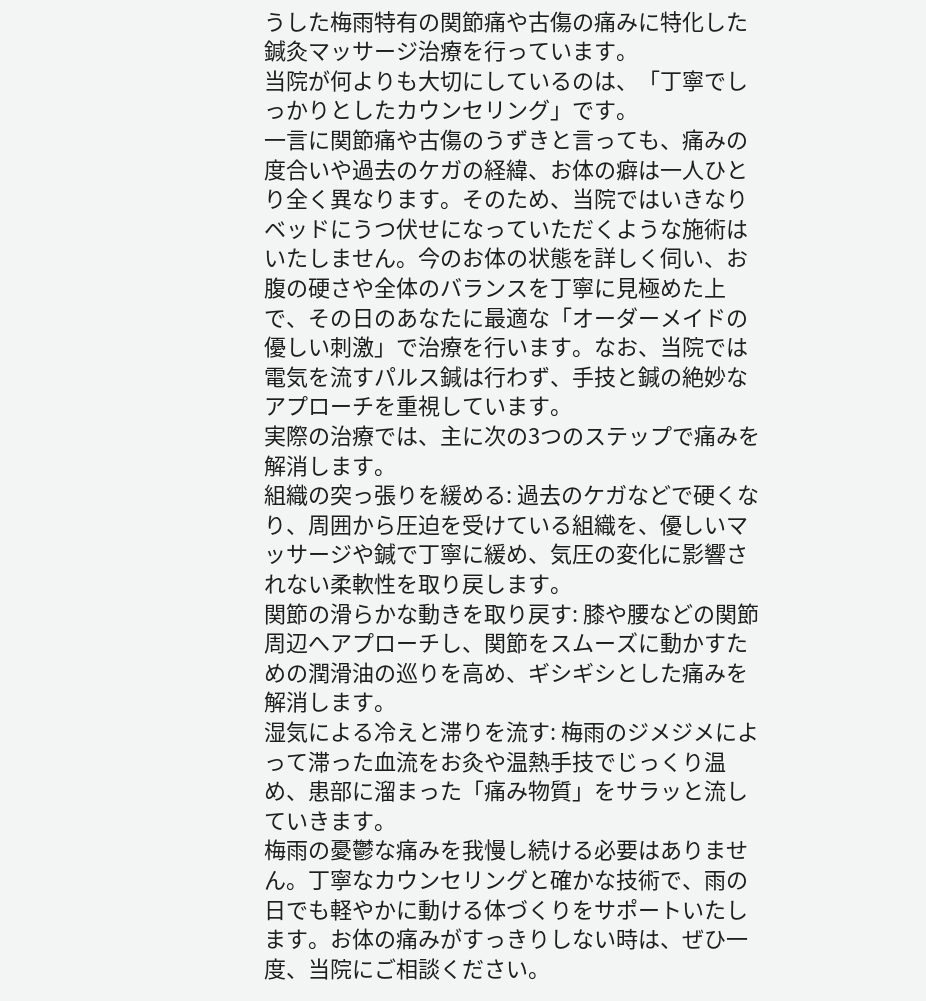うした梅雨特有の関節痛や古傷の痛みに特化した鍼灸マッサージ治療を行っています。
当院が何よりも大切にしているのは、「丁寧でしっかりとしたカウンセリング」です。
一言に関節痛や古傷のうずきと言っても、痛みの度合いや過去のケガの経緯、お体の癖は一人ひとり全く異なります。そのため、当院ではいきなりベッドにうつ伏せになっていただくような施術はいたしません。今のお体の状態を詳しく伺い、お腹の硬さや全体のバランスを丁寧に見極めた上で、その日のあなたに最適な「オーダーメイドの優しい刺激」で治療を行います。なお、当院では電気を流すパルス鍼は行わず、手技と鍼の絶妙なアプローチを重視しています。
実際の治療では、主に次の3つのステップで痛みを解消します。
組織の突っ張りを緩める: 過去のケガなどで硬くなり、周囲から圧迫を受けている組織を、優しいマッサージや鍼で丁寧に緩め、気圧の変化に影響されない柔軟性を取り戻します。
関節の滑らかな動きを取り戻す: 膝や腰などの関節周辺へアプローチし、関節をスムーズに動かすための潤滑油の巡りを高め、ギシギシとした痛みを解消します。
湿気による冷えと滞りを流す: 梅雨のジメジメによって滞った血流をお灸や温熱手技でじっくり温め、患部に溜まった「痛み物質」をサラッと流していきます。
梅雨の憂鬱な痛みを我慢し続ける必要はありません。丁寧なカウンセリングと確かな技術で、雨の日でも軽やかに動ける体づくりをサポートいたします。お体の痛みがすっきりしない時は、ぜひ一度、当院にご相談ください。